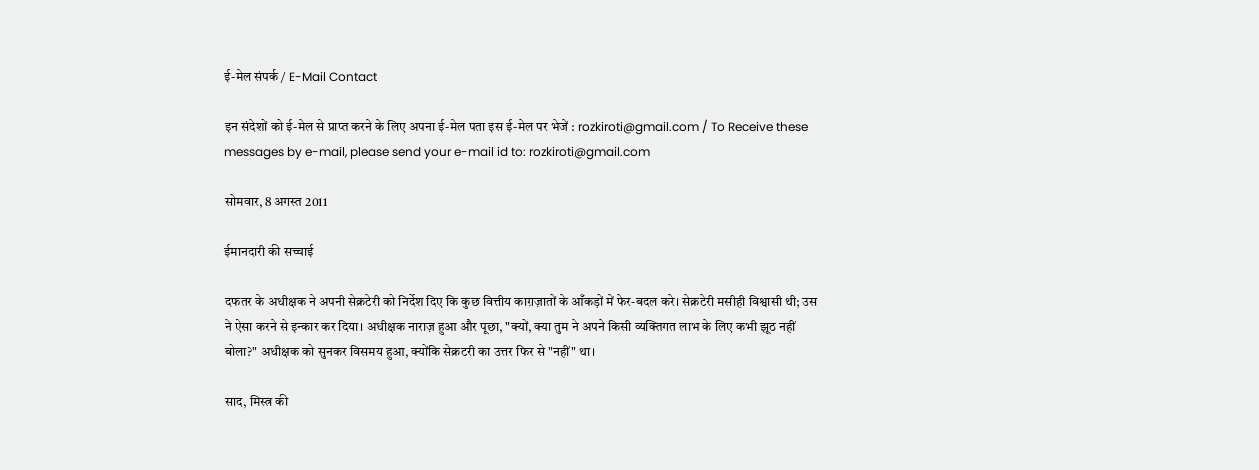ई-मेल संपर्क / E-Mail Contact

इन संदेशों को ई-मेल से प्राप्त करने के लिए अपना ई-मेल पता इस ई-मेल पर भेजें : rozkiroti@gmail.com / To Receive these messages by e-mail, please send your e-mail id to: rozkiroti@gmail.com

सोमवार, 8 अगस्त 2011

ईमानदारी की सच्चाई

दफतर के अधीक्षक ने अपनी सेक्रटेरी को निर्देश दिए कि कुछ वित्तीय काग़ज़ातों के आँकड़ों में फेर-बदल करे। सेक्रटेरी मसीही विश्वासी थी; उस ने ऐसा करने से इन्कार कर दिया। अधीक्षक नाराज़ हुआ और पूछा, "क्यों, क्या तुम ने अपने किसी व्यक्तिगत लाभ के लिए कभी झूठ नहीं बोला?" अधीक्षक को सुनकर विसमय हुआ, क्योंकि सेक्रटरी का उत्तर फिर से "नहीं" था।

साद, मिस्त्र की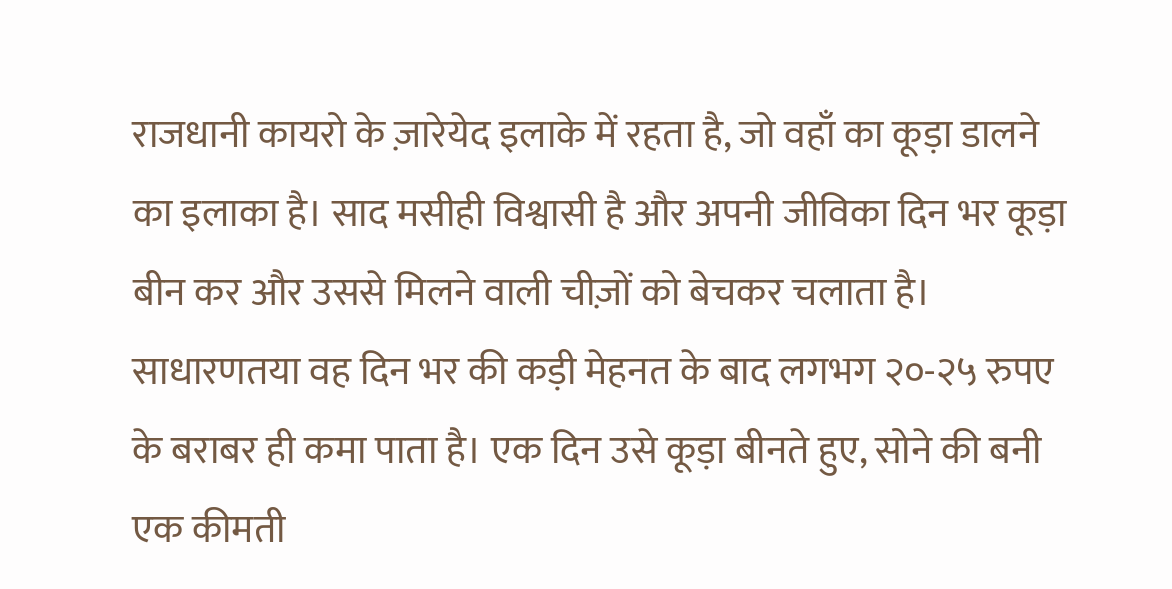राजधानी कायरो के ज़ारेयेद इलाके में रहता है, जो वहाँ का कूड़ा डालने का इलाका है। साद मसीही विश्वासी है और अपनी जीविका दिन भर कूड़ा बीन कर और उससे मिलने वाली चीज़ों को बेचकर चलाता है। साधारणतया वह दिन भर की कड़ी मेहनत के बाद लगभग २०-२५ रुपए के बराबर ही कमा पाता है। एक दिन उसे कूड़ा बीनते हुए, सोने की बनी एक कीमती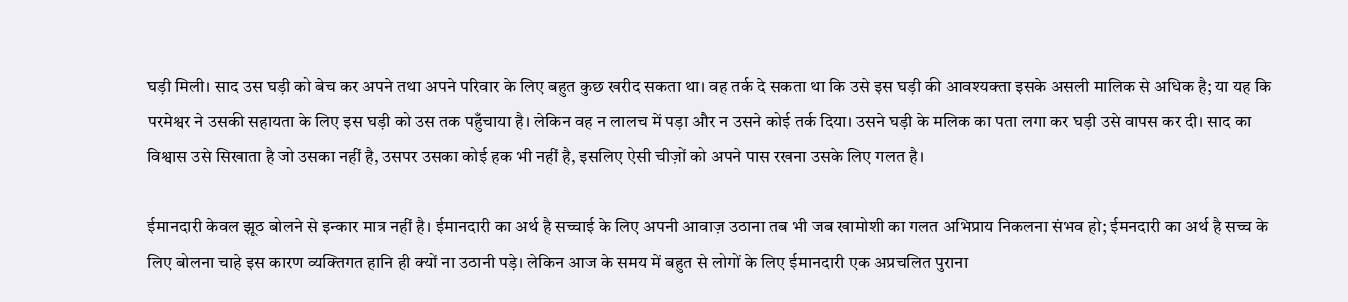घड़ी मिली। साद उस घड़ी को बेच कर अपने तथा अपने परिवार के लिए बहुत कुछ खरीद सकता था। वह तर्क दे सकता था कि उसे इस घड़ी की आवश्यक्ता इसके असली मालिक से अधिक है; या यह कि परमेश्वर ने उसकी सहायता के लिए इस घड़ी को उस तक पहुँचाया है। लेकिन वह न लालच में पड़ा और न उसने कोई तर्क दिया। उसने घड़ी के मलिक का पता लगा कर घड़ी उसे वापस कर दी। साद का विश्वास उसे सिखाता है जो उसका नहीं है, उसपर उसका कोई हक भी नहीं है, इसलिए ऐसी चीज़ों को अपने पास रखना उसके लिए गलत है।

ईमानदारी केवल झूठ बोलने से इन्कार मात्र नहीं है। ईमानदारी का अर्थ है सच्चाई के लिए अपनी आवाज़ उठाना तब भी जब खामोशी का गलत अभिप्राय निकलना संभव हो; ईमनदारी का अर्थ है सच्च के लिए बोलना चाहे इस कारण व्यक्तिगत हानि ही क्यों ना उठानी पड़े। लेकिन आज के समय में बहुत से लोगों के लिए ईमानदारी एक अप्रचलित पुराना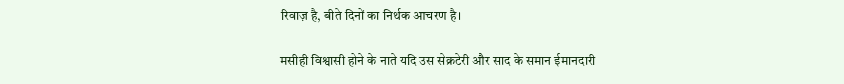रिवाज़ है, बीते दिनों का निर्थक आचरण है।

मसीही विश्वासी होने के नाते यदि उस सेक्रटेरी और साद के समान ईमानदारी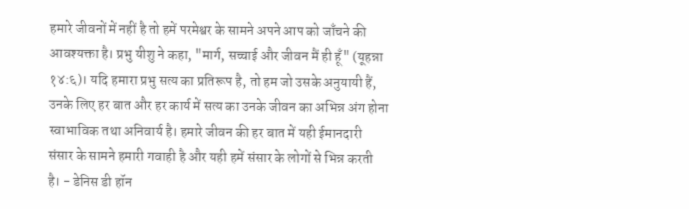हमारे जीवनों में नहीं है तो हमें परमेश्वर के सामने अपने आप को जाँचने की आवश्यक्ता है। प्रभु यीशु ने कहा, "मार्ग, सच्चाई और जीवन मैं ही हूँ" (यूहन्ना १४:६)। यदि हमारा प्रभु सत्य का प्रतिरूप है, तो हम जो उसके अनुयायी हैं, उनके लिए हर बात और हर कार्य में सत्य का उनके जीवन का अभिन्न अंग होना स्वाभाविक तथा अनिवार्य है। हमारे जीवन की हर बात में यही ईमानदारी संसार के सामने हमारी गवाही है और यही हमें संसार के लोगों से भिन्न करती है। - डेनिस डी हॉन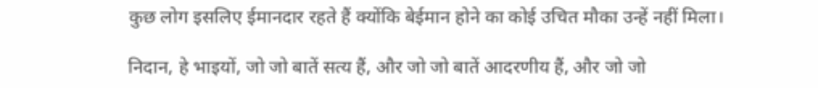कुछ लोग इसलिए ईमानदार रहते हैं क्योंकि बेईमान होने का कोई उचित मौका उन्हें नहीं मिला।

निदान, हे भाइयों, जो जो बातें सत्य हैं, और जो जो बातें आदरणीय हैं, और जो जो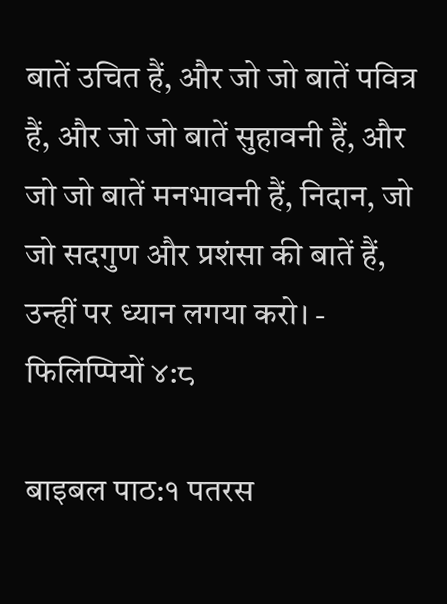बातें उचित हैं, और जो जो बातें पवित्र हैं, और जो जो बातें सुहावनी हैं, और जो जो बातें मनभावनी हैं, निदान, जो जो सदगुण और प्रशंसा की बातें हैं, उन्‍हीं पर ध्यान लगया करो। - फिलिप्पियों ४:८

बाइबल पाठ:१ पतरस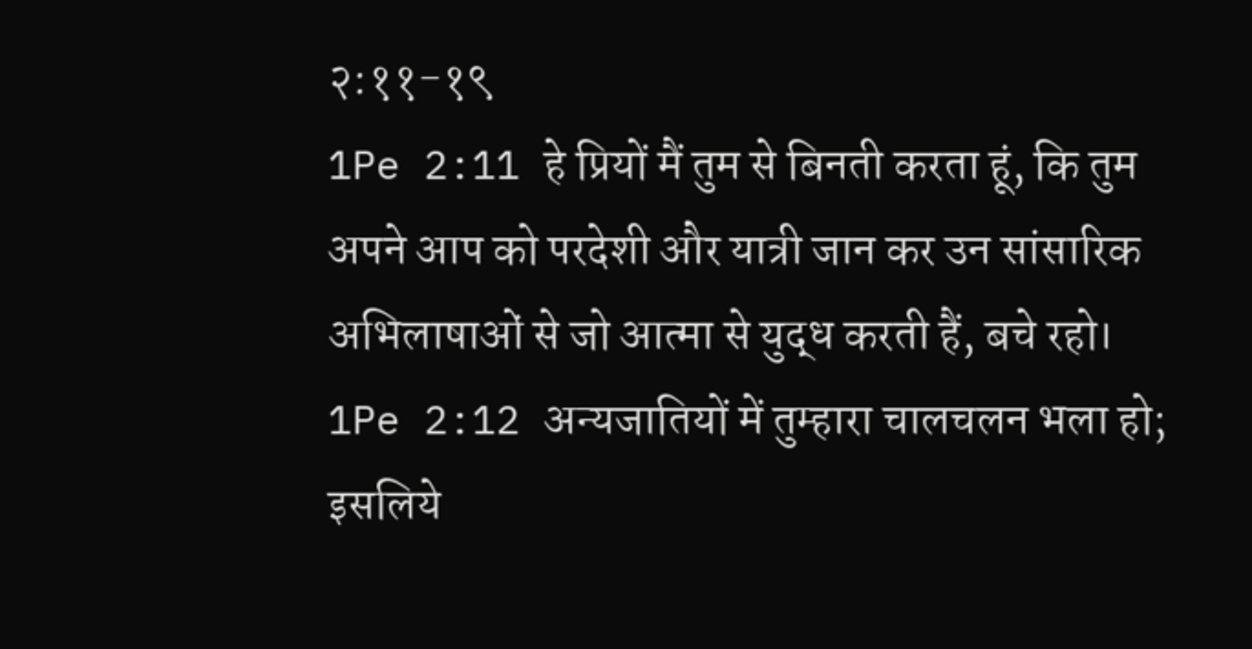२:११-१९
1Pe 2:11 हे प्रियों मैं तुम से बिनती करता हूं, कि तुम अपने आप को परदेशी और यात्री जान कर उन सांसारिक अभिलाषाओं से जो आत्मा से युद्ध करती हैं, बचे रहो।
1Pe 2:12 अन्यजातियों में तुम्हारा चालचलन भला हो; इसलिये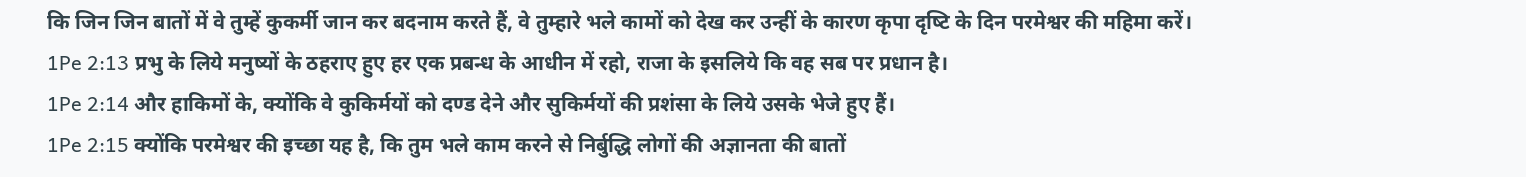कि जिन जिन बातों में वे तुम्हें कुकर्मी जान कर बदनाम करते हैं, वे तुम्हारे भले कामों को देख कर उन्‍हीं के कारण कृपा दृष्‍टि के दिन परमेश्वर की महिमा करें।
1Pe 2:13 प्रभु के लिये मनुष्यों के ठहराए हुए हर एक प्रबन्‍ध के आधीन में रहो, राजा के इसलिये कि वह सब पर प्रधान है।
1Pe 2:14 और हाकिमों के, क्‍योंकि वे कुकिर्मयों को दण्‍ड देने और सुकिर्मयों की प्रशंसा के लिये उसके भेजे हुए हैं।
1Pe 2:15 क्‍योंकि परमेश्वर की इच्‍छा यह है, कि तुम भले काम करने से निर्बुद्धि लोगों की अज्ञानता की बातों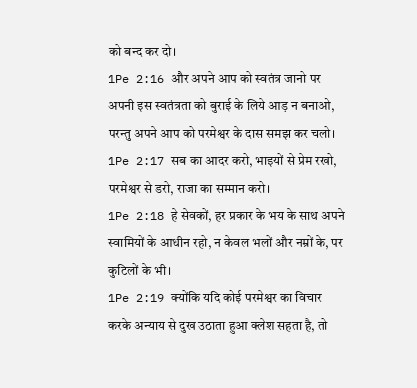को बन्‍द कर दो।
1Pe 2:16 और अपने आप को स्‍वतंत्र जानो पर अपनी इस स्‍वतंत्रता को बुराई के लिये आड़ न बनाओ, परन्‍तु अपने आप को परमेश्वर के दास समझ कर चलो।
1Pe 2:17 सब का आदर करो, भाइयों से प्रेम रखो, परमेश्वर से डरो, राजा का सम्मान करो।
1Pe 2:18 हे सेवकों, हर प्रकार के भय के साथ अपने स्‍वामियों के आधीन रहो, न केवल भलों और नम्रों के, पर कुटिलों के भी।
1Pe 2:19 क्‍योंकि यदि कोई परमेश्वर का विचार करके अन्याय से दुख उठाता हुआ क्‍लेश सहता है, तो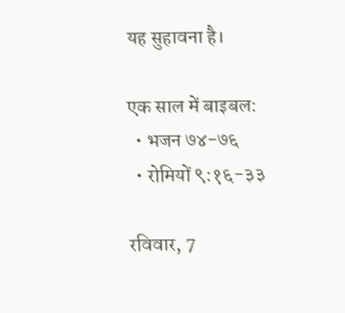यह सुहावना है।

एक साल में बाइबल:
  • भजन ७४-७६
  • रोमियों ९:१६-३३

रविवार, 7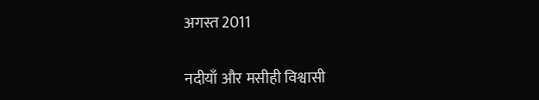अगस्त 2011

नदीयाँ और मसीही विश्वासी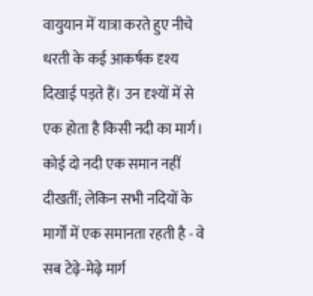वायुयान में यात्रा करते हुए नीचे धरती के कई आकर्षक दृश्य दिखाई पड़ते हैं। उन दृश्यों में से एक होता है किसी नदी का मार्ग। कोई दो नदी एक समान नहीं दीखतीं; लेकिन सभी नदियों के मार्गों में एक समानता रहती है - वे सब टेढ़े-मेढ़े मार्ग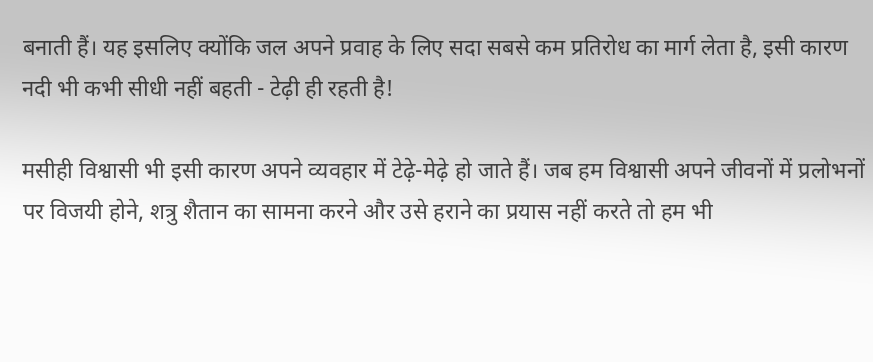बनाती हैं। यह इसलिए क्योंकि जल अपने प्रवाह के लिए सदा सबसे कम प्रतिरोध का मार्ग लेता है, इसी कारण नदी भी कभी सीधी नहीं बहती - टेढ़ी ही रहती है!

मसीही विश्वासी भी इसी कारण अपने व्यवहार में टेढ़े-मेढ़े हो जाते हैं। जब हम विश्वासी अपने जीवनों में प्रलोभनों पर विजयी होने, शत्रु शैतान का सामना करने और उसे हराने का प्रयास नहीं करते तो हम भी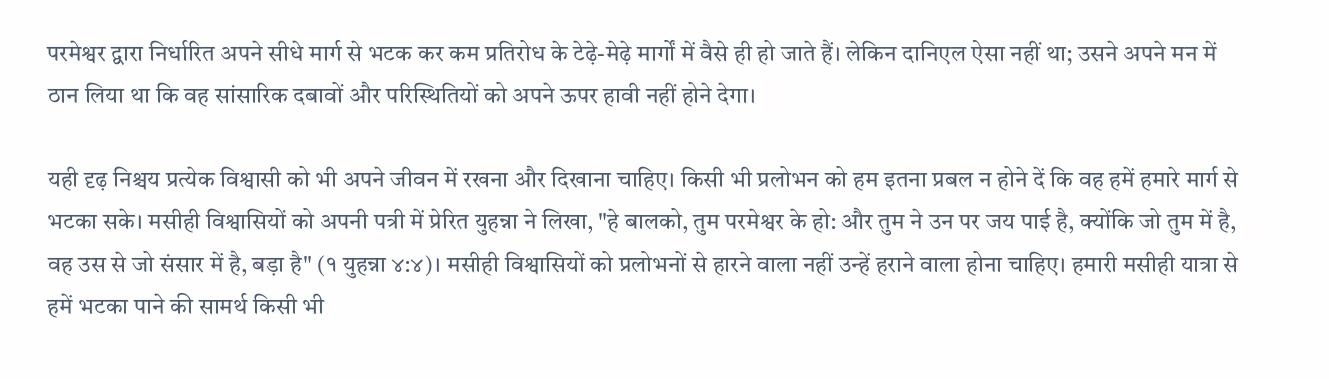परमेश्वर द्वारा निर्धारित अपने सीधे मार्ग से भटक कर कम प्रतिरोध के टेढ़े-मेढ़े मार्गों में वैसे ही हो जाते हैं। लेकिन दानिएल ऐसा नहीं था; उसने अपने मन में ठान लिया था कि वह सांसारिक दबावों और परिस्थितियों को अपने ऊपर हावी नहीं होने देगा।

यही दृढ़ निश्चय प्रत्येक विश्वासी को भी अपने जीवन में रखना और दिखाना चाहिए। किसी भी प्रलोभन को हम इतना प्रबल न होने दें कि वह हमें हमारे मार्ग से भटका सके। मसीही विश्वासियों को अपनी पत्री में प्रेरित युहन्ना ने लिखा, "हे बालको, तुम परमेश्वर के हो: और तुम ने उन पर जय पाई है, क्‍योंकि जो तुम में है, वह उस से जो संसार में है, बड़ा है" (१ युहन्ना ४:४)। मसीही विश्वासियों को प्रलोभनों से हारने वाला नहीं उन्हें हराने वाला होना चाहिए। हमारी मसीही यात्रा से हमें भटका पाने की सामर्थ किसी भी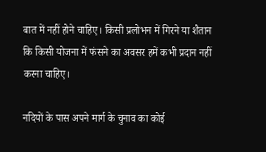बात में नहीं होने चाहिए। किसी प्रलोभन में गिरने या शैतान कि किसी योजना में फंसने का अवसर हमें कभी प्रदान नहीं करना चाहिए।

नदियों के पास अपने मार्ग के चुनाव का कोई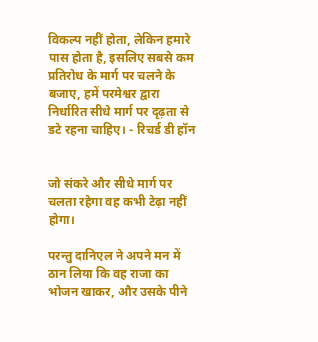विकल्प नहीं होता, लेकिन हमारे पास होता है, इसलिए सबसे कम प्रतिरोध के मार्ग पर चलने के बजाए, हमें परमेश्वर द्वारा निर्धारित सीधे मार्ग पर दृढ़ता से डटे रहना चाहिए। - रिचर्ड डी हॉन


जो संकरे और सीधे मार्ग पर चलता रहेगा वह कभी टेढ़ा नहीं होगा।

परन्तु दानिएल ने अपने मन में ठान लिया कि वह राजा का भोजन खाकर, और उसके पीने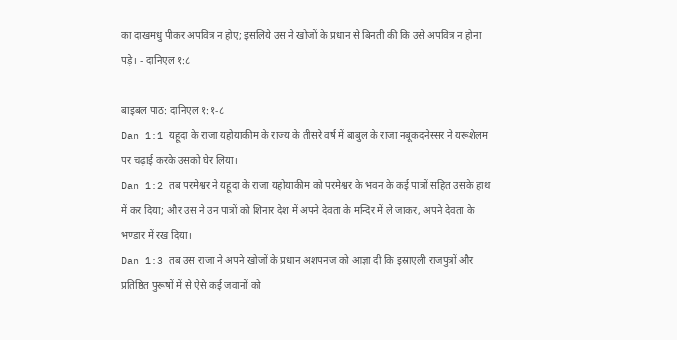का दाखमधु पीकर अपवित्र न होए; इसलिये उस ने खोजों के प्रधान से बिनती की कि उसे अपवित्र न होना पड़े। - दानिएल १:८

बाइबल पाठ: दानिएल १:१-८
Dan 1:1 यहूदा के राजा यहोयाकीम के राज्य के तीसरे वर्ष में बाबुल के राजा नबूकदनेस्सर ने यरूशेलम पर चढ़ाई करके उसको घेर लिया।
Dan 1:2 तब परमेश्वर ने यहूदा के राजा यहोयाकीम को परमेश्वर के भवन के कई पात्रों सहित उसके हाथ में कर दिया; और उस ने उन पात्रों को शिनार देश में अपने देवता के मन्दिर में ले जाकर, अपने देवता के भण्डार में रख दिया।
Dan 1:3 तब उस राजा ने अपने खोजों के प्रधान अशपनज को आज्ञा दी कि इस्राएली राजपुत्रों और प्रतिष्ठित पुरूषों में से ऐसे कई जवानों को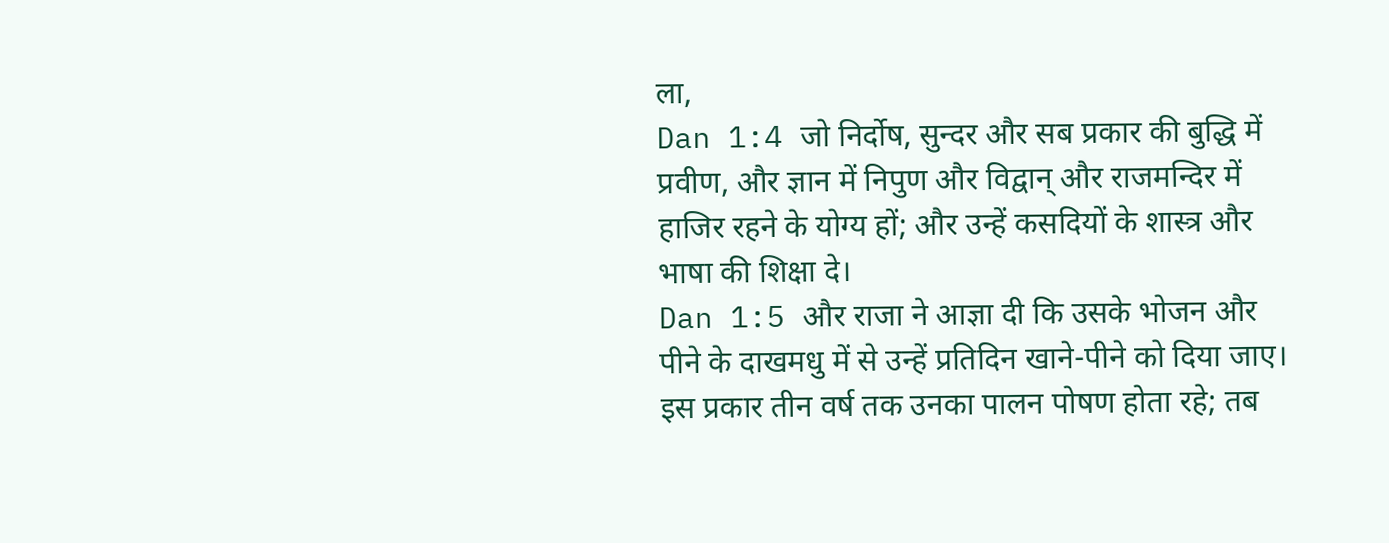ला,
Dan 1:4 जो निर्दोष, सुन्दर और सब प्रकार की बुद्धि में प्रवीण, और ज्ञान में निपुण और विद्वान्‌ और राजमन्दिर में हाजिर रहने के योग्य हों; और उन्हें कसदियों के शास्त्र और भाषा की शिक्षा दे।
Dan 1:5 और राजा ने आज्ञा दी कि उसके भोजन और पीने के दाखमधु में से उन्हें प्रतिदिन खाने-पीने को दिया जाए। इस प्रकार तीन वर्ष तक उनका पालन पोषण होता रहे; तब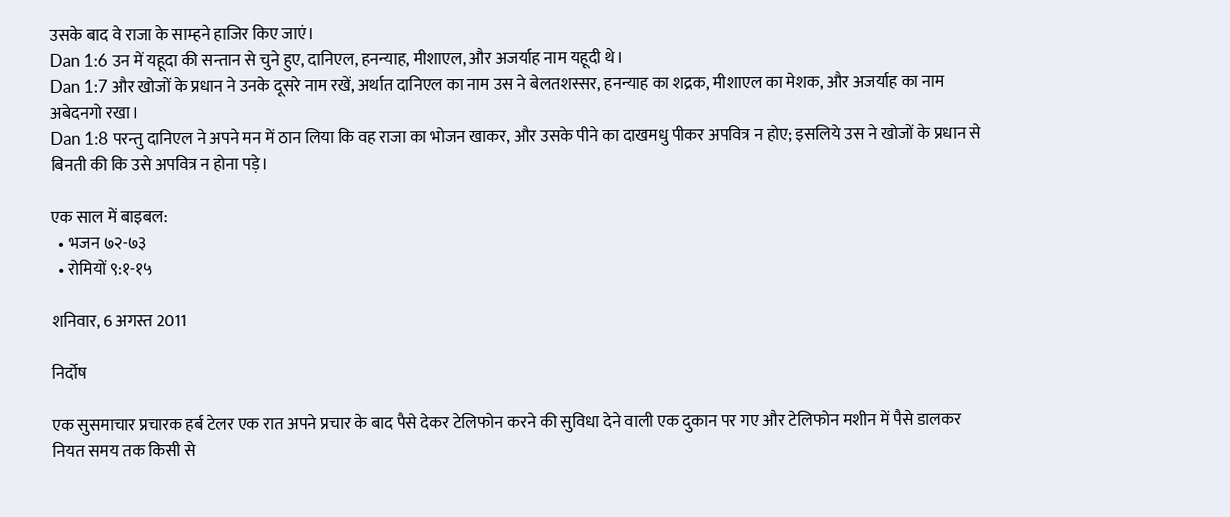उसके बाद वे राजा के साम्हने हाजिर किए जाएं।
Dan 1:6 उन में यहूदा की सन्तान से चुने हुए, दानिएल, हनन्याह, मीशाएल, और अजर्याह नाम यहूदी थे।
Dan 1:7 और खोजों के प्रधान ने उनके दूसरे नाम रखें, अर्थात दानिएल का नाम उस ने बेलतशस्सर, हनन्याह का शद्रक, मीशाएल का मेशक, और अजर्याह का नाम अबेदनगो रखा।
Dan 1:8 परन्तु दानिएल ने अपने मन में ठान लिया कि वह राजा का भोजन खाकर, और उसके पीने का दाखमधु पीकर अपवित्र न होए; इसलिये उस ने खोजों के प्रधान से बिनती की कि उसे अपवित्र न होना पड़े।

एक साल में बाइबल:
  • भजन ७२-७३
  • रोमियों ९:१-१५

शनिवार, 6 अगस्त 2011

निर्दोष

एक सुसमाचार प्रचारक हर्ब टेलर एक रात अपने प्रचार के बाद पैसे देकर टेलिफोन करने की सुविधा देने वाली एक दुकान पर गए और टेलिफोन मशीन में पैसे डालकर नियत समय तक किसी से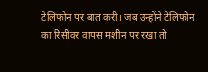टेलिफोन पर बात करी। जब उन्होंने टेलिफोन का रिसीवर वापस मशीन पर रखा तो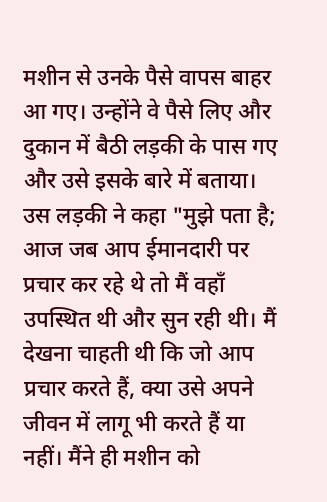मशीन से उनके पैसे वापस बाहर आ गए। उन्होंने वे पैसे लिए और दुकान में बैठी लड़की के पास गए और उसे इसके बारे में बताया। उस लड़की ने कहा "मुझे पता है; आज जब आप ईमानदारी पर प्रचार कर रहे थे तो मैं वहाँ उपस्थित थी और सुन रही थी। मैं देखना चाहती थी कि जो आप प्रचार करते हैं, क्या उसे अपने जीवन में लागू भी करते हैं या नहीं। मैंने ही मशीन को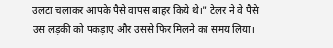उलटा चलाकर आपके पैसे वापस बाहर किये थे।" टेलर ने वे पैसे उस लड़की को पकड़ाए और उससे फिर मिलने का समय लिया।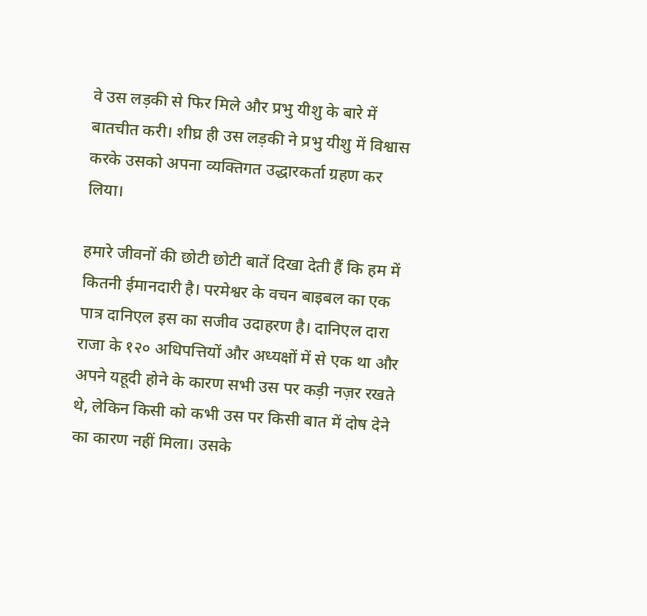वे उस लड़की से फिर मिले और प्रभु यीशु के बारे में बातचीत करी। शीघ्र ही उस लड़की ने प्रभु यीशु में विश्वास करके उसको अपना व्यक्तिगत उद्धारकर्ता ग्रहण कर लिया।

हमारे जीवनों की छोटी छोटी बातें दिखा देती हैं कि हम में कितनी ईमानदारी है। परमेश्वर के वचन बाइबल का एक पात्र दानिएल इस का सजीव उदाहरण है। दानिएल दारा राजा के १२० अधिपत्तियों और अध्यक्षों में से एक था और अपने यहूदी होने के कारण सभी उस पर कड़ी नज़र रखते थे, लेकिन किसी को कभी उस पर किसी बात में दोष देने का कारण नहीं मिला। उसके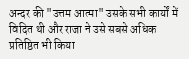अन्दर की "उत्तम आत्मा" उसके सभी कार्यों में विदित थी और राजा ने उसे सबसे अधिक प्रतिष्ठित भी किया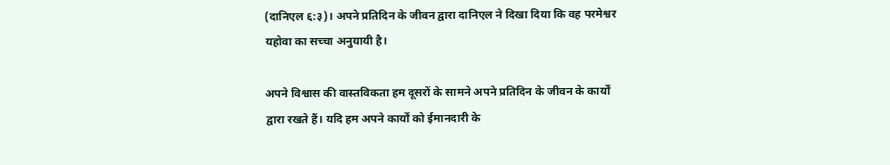(दानिएल ६:३)। अपने प्रतिदिन के जीवन द्वारा दानिएल ने दिखा दिया कि वह परमेश्वर यहोवा का सच्चा अनुयायी है।

अपने विश्वास की वास्तविकता हम दूसरों के सामने अपने प्रतिदिन के जीवन के कार्यों द्वारा रखते हैं। यदि हम अपने कार्यों को ईमानदारी के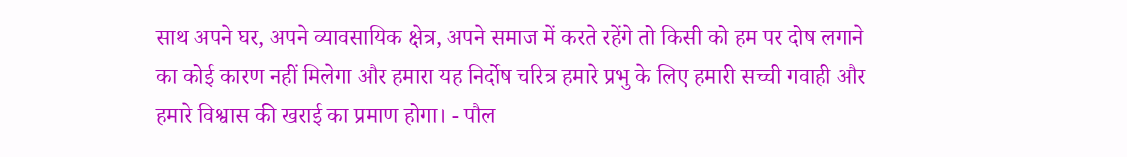साथ अपने घर, अपने व्यावसायिक क्षेत्र, अपने समाज में करते रहेंगे तो किसी को हम पर दोष लगाने का कोई कारण नहीं मिलेगा और हमारा यह निर्दोष चरित्र हमारे प्रभु के लिए हमारी सच्ची गवाही और हमारे विश्वास की खराई का प्रमाण होगा। - पौल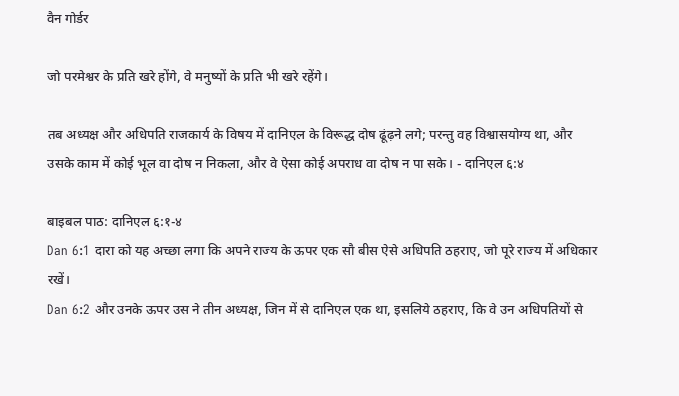वैन गोर्डर

जो परमेश्वर के प्रति खरे होंगे, वे मनुष्यों के प्रति भी खरे रहेंगे।

तब अध्यक्ष और अधिपति राजकार्य के विषय में दानिएल के विरूद्ध दोष ढूंढ़ने लगे; परन्तु वह विश्वासयोग्य था, और उसके काम में कोई भूल वा दोष न निकला, और वे ऐसा कोई अपराध वा दोष न पा सके। - दानिएल ६:४

बाइबल पाठ: दानिएल ६:१-४
Dan 6:1 दारा को यह अच्छा लगा कि अपने राज्य के ऊपर एक सौ बीस ऐसे अधिपति ठहराए, जो पूरे राज्य में अधिकार रखें।
Dan 6:2 और उनके ऊपर उस ने तीन अध्यक्ष, जिन में से दानिएल एक था, इसलिये ठहराए, कि वे उन अधिपतियों से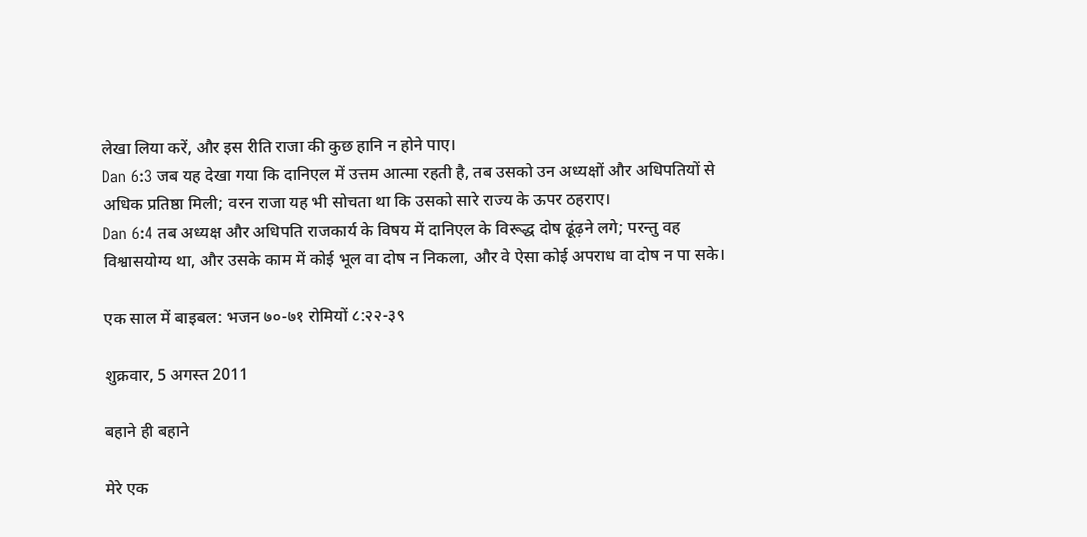लेखा लिया करें, और इस रीति राजा की कुछ हानि न होने पाए।
Dan 6:3 जब यह देखा गया कि दानिएल में उत्तम आत्मा रहती है, तब उसको उन अध्यक्षों और अधिपतियों से अधिक प्रतिष्ठा मिली; वरन राजा यह भी सोचता था कि उसको सारे राज्य के ऊपर ठहराए।
Dan 6:4 तब अध्यक्ष और अधिपति राजकार्य के विषय में दानिएल के विरूद्ध दोष ढूंढ़ने लगे; परन्तु वह विश्वासयोग्य था, और उसके काम में कोई भूल वा दोष न निकला, और वे ऐसा कोई अपराध वा दोष न पा सके।

एक साल में बाइबल: भजन ७०-७१ रोमियों ८:२२-३९

शुक्रवार, 5 अगस्त 2011

बहाने ही बहाने

मेरे एक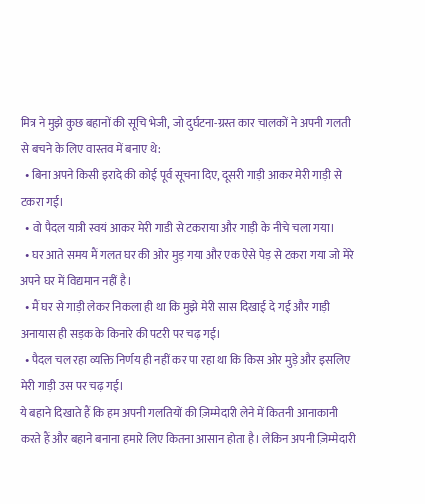मित्र ने मुझे कुछ बहानों की सूचि भेजी, जो दुर्घटना-ग्रस्त कार चालकों ने अपनी गलती से बचने के लिए वास्तव में बनाए थे:
  • बिना अपने किसी इरादे की कोई पूर्व सूचना दिए, दूसरी गाड़ी आकर मेरी गाड़ी से टकरा गई।
  • वो पैदल यात्री स्वयं आकर मेरी गाडी से टकराया और गाड़ी के नीचे चला गया।
  • घर आते समय मैं गलत घर की ओर मुड़ गया और एक ऐसे पेड़ से टकरा गया जो मेरे अपने घर में विद्यमान नहीं है।
  • मैं घर से गाड़ी लेकर निकला ही था कि मुझे मेरी सास दिखाई दे गई और गाड़ी अनायास ही सड़क के किनारे की पटरी पर चढ़ गई।
  • पैदल चल रहा व्यक्ति निर्णय ही नहीं कर पा रहा था कि किस ओर मुड़े और इसलिए मेरी गाड़ी उस पर चढ़ गई।
ये बहाने दिखाते हैं कि हम अपनी गलतियों की ज़िम्मेदारी लेने में कितनी आनाकानी करते हैं और बहाने बनाना हमारे लिए कितना आसान होता है। लेकिन अपनी ज़िम्मेदारी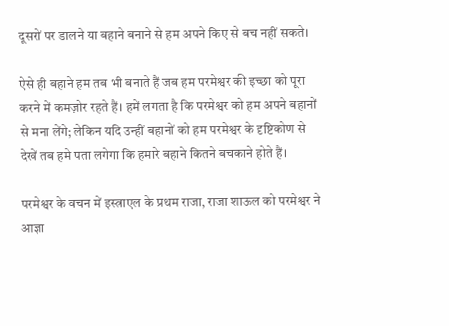दूसरों पर डालने या बहाने बनाने से हम अपने किए से बच नहीं सकते।

ऐसे ही बहाने हम तब भी बनाते हैं जब हम परमेश्वर की इच्छा को पूरा करने में कमज़ोर रहते हैं। हमें लगता है कि परमेश्वर को हम अपने बहानों से मना लेंगे; लेकिन यदि उन्हीं बहानों को हम परमेश्वर के दृष्टिकोण से देखें तब हमे पता लगेगा कि हमारे बहाने कितने बचकाने होते हैं।

परमेश्वर के वचन में इस्त्राएल के प्रथम राजा, राजा शाऊल को परमेश्वर ने आज्ञा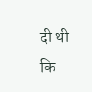दी थी कि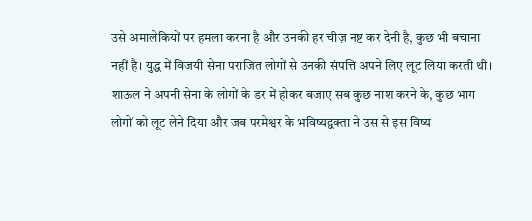उसे अमालेकियों पर हमला करना है और उनकी हर चीज़ नष्ट कर देनी है, कुछ भी बचाना नहीं है। युद्ध में विजयी सेना पराजित लोगों से उनकी संपत्ति अपने लिए लूट लिया करती थी। शाऊल ने अपनी सेना के लोगों के डर में होकर बजाए सब कुछ नाश करने के, कुछ भाग लोगों को लूट लेने दिया और जब परमेश्वर के भविष्यद्वक्ता ने उस से इस विष्य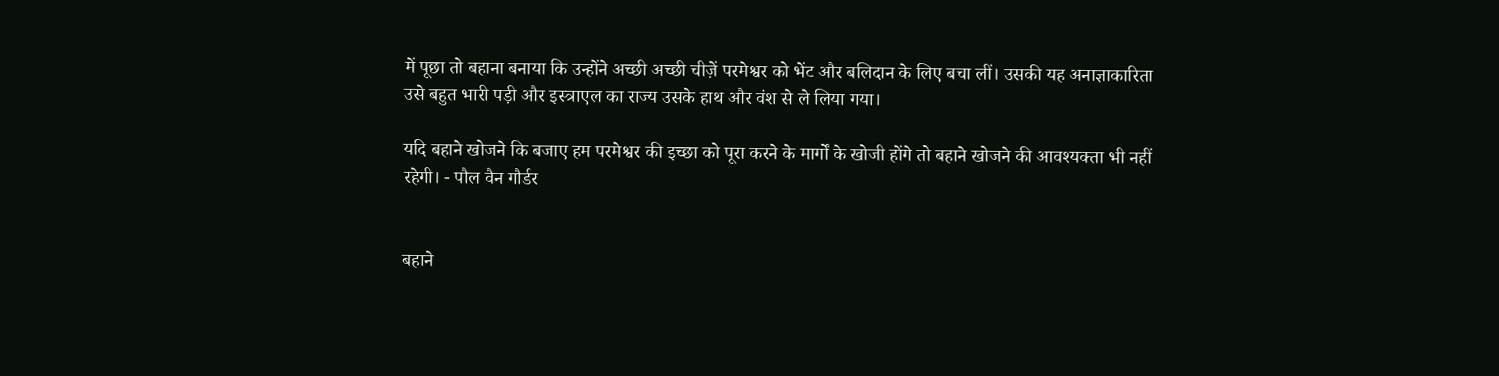में पूछा तो बहाना बनाया कि उन्होंने अच्छी अच्छी चीज़ें परमेश्वर को भेंट और बलिदान के लिए बचा लीं। उसकी यह अनाज्ञाकारिता उसे बहुत भारी पड़ी और इस्त्राएल का राज्य उसके हाथ और वंश से ले लिया गया।

यदि बहाने खोजने कि बजाए हम परमेश्वर की इच्छा को पूरा करने के मार्गों के खोजी होंगे तो बहाने खोजने की आवश्यक्ता भी नहीं रहेगी। - पौल वैन गौर्डर


बहाने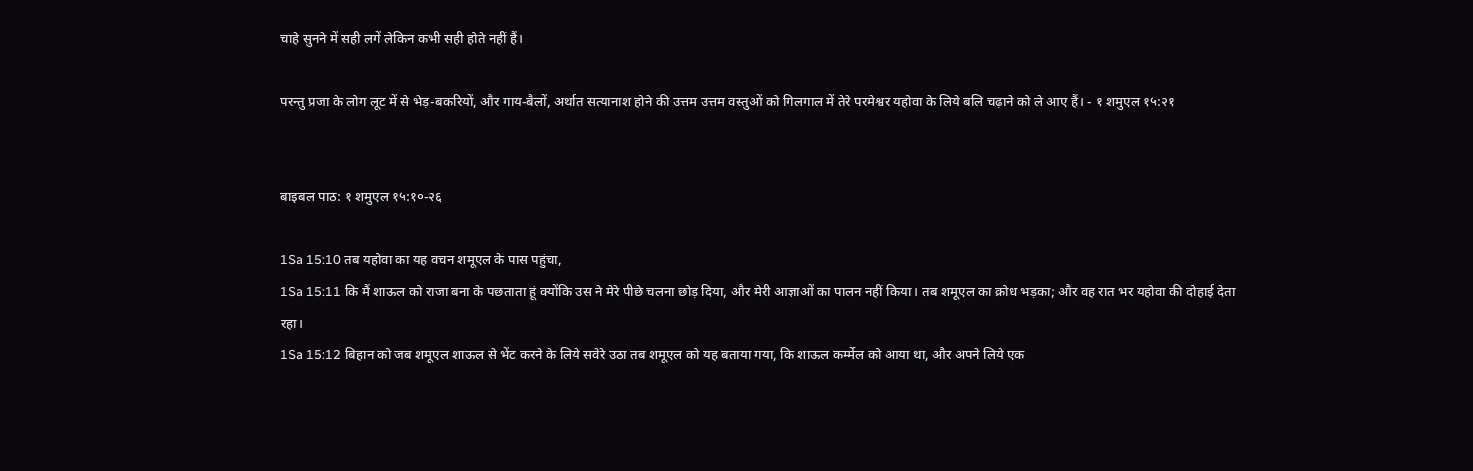चाहे सुनने में सही लगें लेकिन कभी सही होते नहीं हैं।

परन्तु प्रजा के लोग लूट में से भेड़-बकरियों, और गाय-बैलों, अर्थात सत्यानाश होने की उत्तम उत्तम वस्तुओं को गिलगाल में तेरे परमेश्वर यहोवा के लिये बलि चढ़ाने को ले आए हैं। - १ शमुएल १५:२१


बाइबल पाठ: १ शमुएल १५:१०-२६

1Sa 15:10 तब यहोवा का यह वचन शमूएल के पास पहुंचा,
1Sa 15:11 कि मैं शाऊल को राजा बना के पछताता हूं क्योंकि उस ने मेरे पीछे चलना छोड़ दिया, और मेरी आज्ञाओं का पालन नहीं किया। तब शमूएल का क्रोध भड़का; और वह रात भर यहोवा की दोहाई देता रहा।
1Sa 15:12 बिहान को जब शमूएल शाऊल से भेंट करने के लिये सवेरे उठा तब शमूएल को यह बताया गया, कि शाऊल कर्म्मेल को आया था, और अपने लिये एक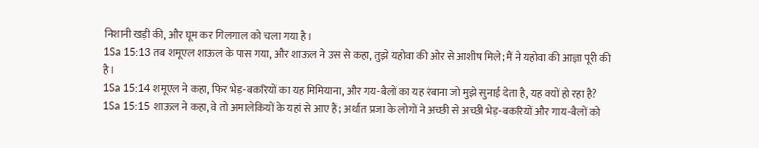निशानी खड़ी की, और घूम कर गिलगाल को चला गया है।
1Sa 15:13 तब शमूएल शाऊल के पास गया, और शाऊल ने उस से कहा, तुझे यहोवा की ओर से आशीष मिले; मैं ने यहोवा की आज्ञा पूरी की है।
1Sa 15:14 शमूएल ने कहा, फिर भेड़-बकरियों का यह मिमियाना, और गय-बैलों का यह रंबाना जो मुझे सुनाई देता है, यह क्यों हो रहा है?
1Sa 15:15 शाऊल ने कहा, वे तो अमालेकियों के यहां से आए हैं; अर्थात प्रजा के लोगों ने अच्छी से अच्छी भेड़-बकरियों और गाय-बैलों को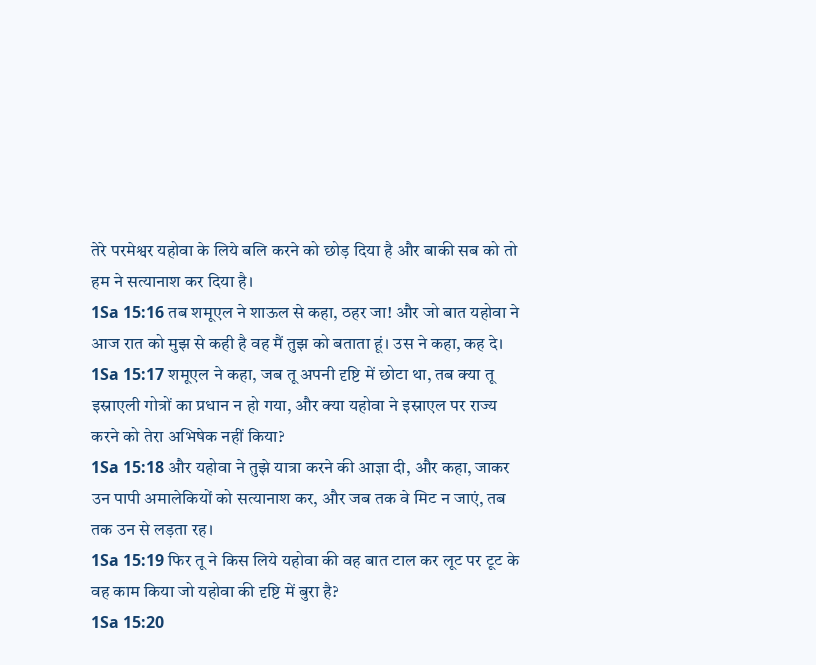तेरे परमेश्वर यहोवा के लिये बलि करने को छोड़ दिया है और बाकी सब को तो हम ने सत्यानाश कर दिया है।
1Sa 15:16 तब शमूएल ने शाऊल से कहा, ठहर जा! और जो बात यहोवा ने आज रात को मुझ से कही है वह मैं तुझ को बताता हूं। उस ने कहा, कह दे।
1Sa 15:17 शमूएल ने कहा, जब तू अपनी दृष्टि में छोटा था, तब क्या तू इस्राएली गोत्रों का प्रधान न हो गया, और क्या यहोवा ने इस्राएल पर राज्य करने को तेरा अभिषेक नहीं किया?
1Sa 15:18 और यहोवा ने तुझे यात्रा करने की आज्ञा दी, और कहा, जाकर उन पापी अमालेकियों को सत्यानाश कर, और जब तक वे मिट न जाएं, तब तक उन से लड़ता रह।
1Sa 15:19 फिर तू ने किस लिये यहोवा की वह बात टाल कर लूट पर टूट के वह काम किया जो यहोवा की दृष्टि में बुरा है?
1Sa 15:20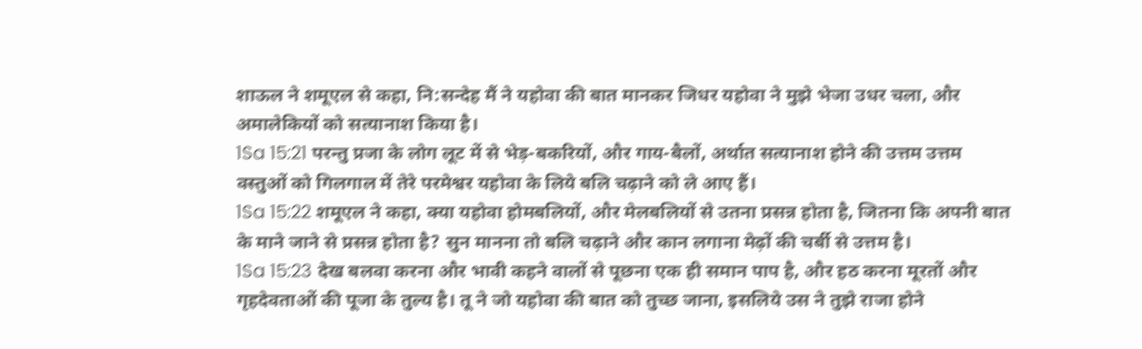शाऊल ने शमूएल से कहा, नि:सन्देह मैं ने यहोवा की बात मानकर जिधर यहोवा ने मुझे भेजा उधर चला, और अमालेकियों को सत्यानाश किया है।
1Sa 15:21 परन्तु प्रजा के लोग लूट में से भेड़-बकरियों, और गाय-बैलों, अर्थात सत्यानाश होने की उत्तम उत्तम वस्तुओं को गिलगाल में तेरे परमेश्वर यहोवा के लिये बलि चढ़ाने को ले आए हैं।
1Sa 15:22 शमूएल ने कहा, क्या यहोवा होमबलियों, और मेलबलियों से उतना प्रसन्न होता है, जितना कि अपनी बात के माने जाने से प्रसन्न होता है? सुन मानना तो बलि चढ़ाने और कान लगाना मेढ़ों की चर्बी से उत्तम है।
1Sa 15:23 देख बलवा करना और भावी कहने वालों से पूछना एक ही समान पाप है, और हठ करना मूरतों और गृहदेवताओं की पूजा के तुल्य है। तू ने जो यहोवा की बात को तुच्छ जाना, इसलिये उस ने तुझे राजा होने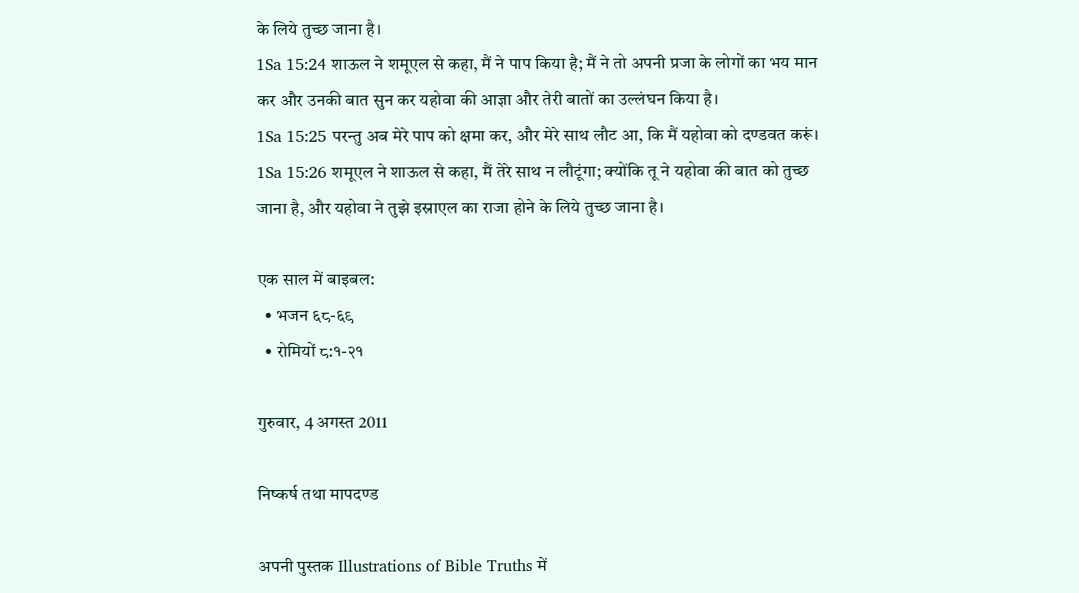के लिये तुच्छ जाना है।
1Sa 15:24 शाऊल ने शमूएल से कहा, मैं ने पाप किया है; मैं ने तो अपनी प्रजा के लोगों का भय मान कर और उनकी बात सुन कर यहोवा की आज्ञा और तेरी बातों का उल्लंघन किया है।
1Sa 15:25 परन्तु अब मेरे पाप को क्षमा कर, और मेरे साथ लौट आ, कि मैं यहोवा को दण्डवत करूं।
1Sa 15:26 शमूएल ने शाऊल से कहा, मैं तेरे साथ न लौटूंगा; क्योंकि तू ने यहोवा की बात को तुच्छ जाना है, और यहोवा ने तुझे इस्राएल का राजा होने के लिये तुच्छ जाना है।

एक साल में बाइबल:
  • भजन ६८-६९
  • रोमियों ८:१-२१

गुरुवार, 4 अगस्त 2011

निष्कर्ष तथा मापदण्ड

अपनी पुस्तक Illustrations of Bible Truths में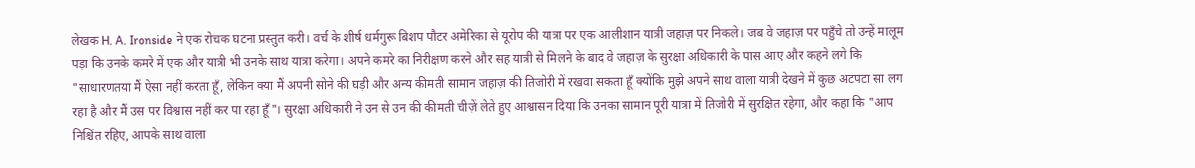लेखक H. A. Ironside ने एक रोचक घटना प्रस्तुत करी। वर्च के शीर्ष धर्मगुरू बिशप पौटर अमेरिका से यूरोप की यात्रा पर एक आलीशान यात्री जहाज़ पर निकले। जब वे जहाज़ पर पहुँचे तो उन्हें मालूम पड़ा कि उनके कमरे में एक और यात्री भी उनके साथ यात्रा करेगा। अपने कमरे का निरीक्षण करने और सह यात्री से मिलने के बाद वे जहाज़ के सुरक्षा अधिकारी के पास आए और कहने लगे कि "साधारणतया मैं ऐसा नहीं करता हूँ, लेकिन क्या मैं अपनी सोने की घड़ी और अन्य कीमती सामान जहाज़ की तिजोरी में रखवा सकता हूँ क्योंकि मुझे अपने साथ वाला यात्री देखने में कुछ अटपटा सा लग रहा है और मैं उस पर विश्वास नहीं कर पा रहा हूँ"। सुरक्षा अधिकारी ने उन से उन की कीमती चीज़ें लेते हुए आश्वासन दिया कि उनका सामान पूरी यात्रा में तिजोरी में सुरक्षित रहेगा, और कहा कि "आप निश्चिंत रहिए, आपके साथ वाला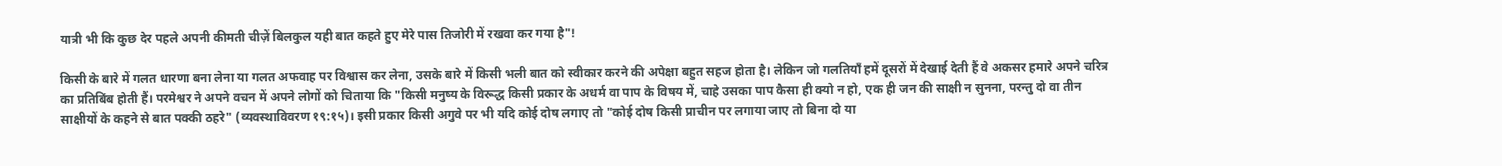यात्री भी कि कुछ देर पहले अपनी कीमती चीज़ें बिलकुल यही बात कहते हुए मेरे पास तिजोरी में रखवा कर गया है"!

किसी के बारे में गलत धारणा बना लेना या गलत अफवाह पर विश्वास कर लेना, उसके बारे में किसी भली बात को स्वीकार करने की अपेक्षा बहुत सहज होता है। लेकिन जो गलतियाँ हमें दूसरों में देखाई देती हैं वे अकसर हमारे अपने चरित्र का प्रतिबिंब होती हैं। परमेश्वर ने अपने वचन में अपने लोगों को चिताया कि "किसी मनुष्य के विरूद्ध किसी प्रकार के अधर्म वा पाप के विषय में, चाहे उसका पाप कैसा ही क्यो न हो, एक ही जन की साक्षी न सुनना, परन्तु दो वा तीन साक्षीयों के कहने से बात पक्की ठहरे" (व्यवस्थाविवरण १९:१५)। इसी प्रकार किसी अगुवे पर भी यदि कोई दोष लगाए तो "कोई दोष किसी प्राचीन पर लगाया जाए तो बिना दो या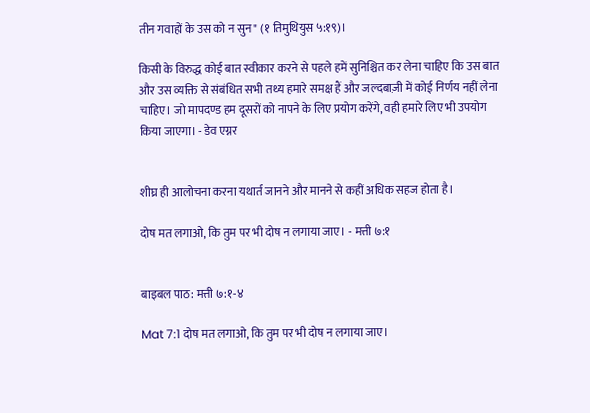तीन गवाहों के उस को न सुन" (१ तिमुथियुस ५:१९)।

किसी के विरुद्ध कोई बात स्वीकार करने से पहले हमें सुनिश्चित कर लेना चाहिए कि उस बात और उस व्यक्ति से संबंधित सभी तथ्य हमारे समक्ष हैं और जल्दबाज़ी में कोई निर्णय नहीं लेना चाहिए। जो मापदण्ड हम दूसरों को नापने के लिए प्रयोग करेंगे, वही हमारे लिए भी उपयोग किया जाएगा। - डेव एग्नर


शीघ्र ही आलोचना करना यथार्त जानने और मानने से कहीं अधिक सहज होता है।

दोष मत लगाओ, कि तुम पर भी दोष न लगाया जाए। - मत्ती ७:१


बाइबल पाठ: मत्ती ७:१-४

Mat 7:1 दोष मत लगाओ, कि तुम पर भी दोष न लगाया जाए।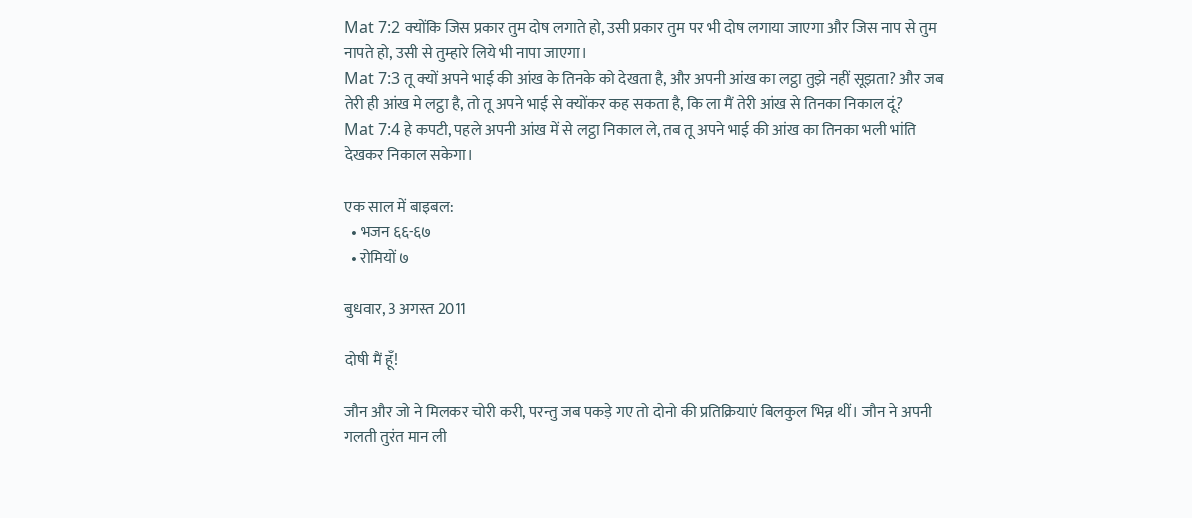Mat 7:2 क्‍योंकि जिस प्रकार तुम दोष लगाते हो, उसी प्रकार तुम पर भी दोष लगाया जाएगा और जिस नाप से तुम नापते हो, उसी से तुम्हारे लिये भी नापा जाएगा।
Mat 7:3 तू क्‍यों अपने भाई की आंख के तिनके को देखता है, और अपनी आंख का लट्ठा तुझे नहीं सूझता? और जब तेरी ही आंख मे लट्ठा है, तो तू अपने भाई से क्‍योंकर कह सकता है, कि ला मैं तेरी आंख से तिनका निकाल दूं?
Mat 7:4 हे कपटी, पहले अपनी आंख में से लट्ठा निकाल ले, तब तू अपने भाई की आंख का तिनका भली भांति देखकर निकाल सकेगा।

एक साल में बाइबल:
  • भजन ६६-६७
  • रोमियों ७

बुधवार, 3 अगस्त 2011

दोषी मैं हूँ!

जौन और जो ने मिलकर चोरी करी, परन्तु जब पकड़े गए तो दोनो की प्रतिक्रियाएं बिलकुल भिन्न थीं। जौन ने अपनी गलती तुरंत मान ली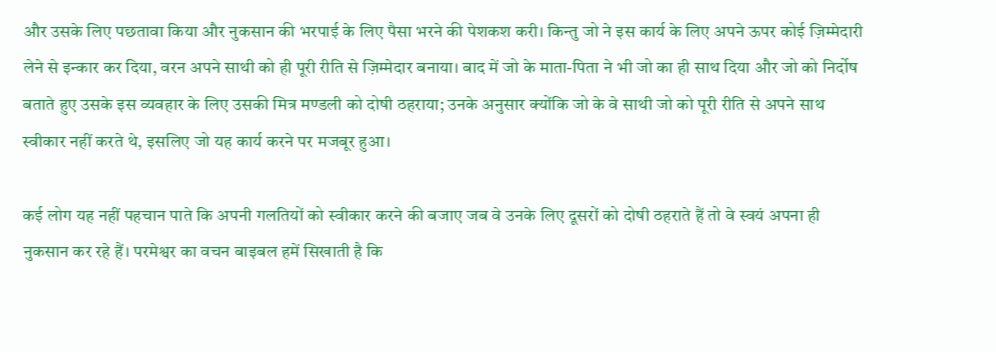और उसके लिए पछतावा किया और नुकसान की भरपाई के लिए पैसा भरने की पेशकश करी। किन्तु जो ने इस कार्य के लिए अपने ऊपर कोई ज़िम्मेदारी लेने से इन्कार कर दिया, वरन अपने साथी को ही पूरी रीति से ज़िम्मेदार बनाया। बाद में जो के माता-पिता ने भी जो का ही साथ दिया और जो को निर्दोष बताते हुए उसके इस व्यवहार के लिए उसकी मित्र मण्डली को दोषी ठहराया; उनके अनुसार क्योंकि जो के वे साथी जो को पूरी रीति से अपने साथ स्वीकार नहीं करते थे, इसलिए जो यह कार्य करने पर मजबूर हुआ।

कई लोग यह नहीं पहचान पाते कि अपनी गलतियों को स्वीकार करने की बजाए जब वे उनके लिए दूसरों को दोषी ठहराते हैं तो वे स्वयं अपना ही नुकसान कर रहे हैं। परमेश्वर का वचन बाइबल हमें सिखाती है कि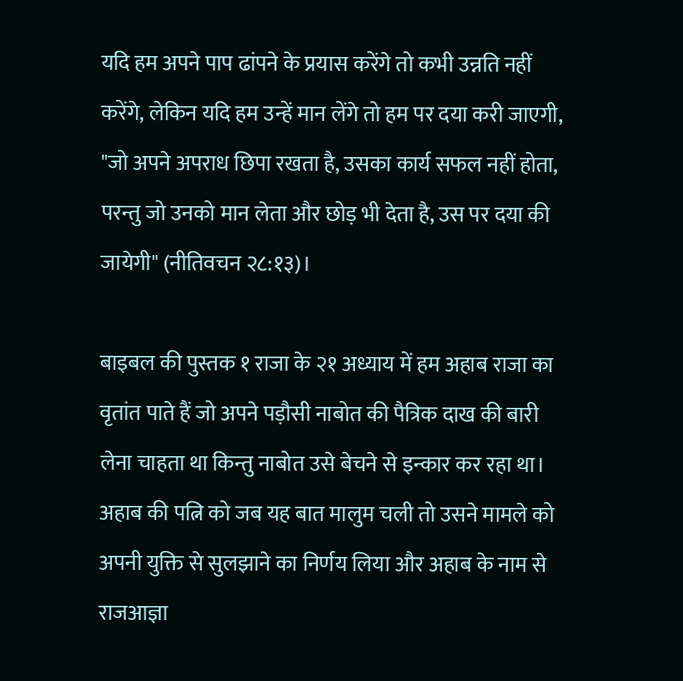यदि हम अपने पाप ढांपने के प्रयास करेंगे तो कभी उन्नति नहीं करेंगे, लेकिन यदि हम उन्हें मान लेंगे तो हम पर दया करी जाएगी, "जो अपने अपराध छिपा रखता है, उसका कार्य सफल नहीं होता, परन्तु जो उनको मान लेता और छोड़ भी देता है, उस पर दया की जायेगी" (नीतिवचन २८:१३)।

बाइबल की पुस्तक १ राजा के २१ अध्याय में हम अहाब राजा का वृतांत पाते हैं जो अपने पड़ौसी नाबोत की पैत्रिक दाख की बारी लेना चाहता था किन्तु नाबोत उसे बेचने से इन्कार कर रहा था। अहाब की पत्नि को जब यह बात मालुम चली तो उसने मामले को अपनी युक्ति से सुलझाने का निर्णय लिया और अहाब के नाम से राजआज्ञा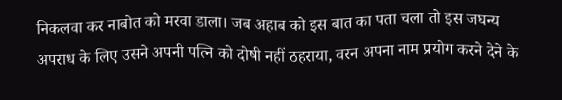निकलवा कर नाबोत को मरवा डाला। जब अहाब को इस बात का पता चला तो इस जघन्य अपराध के लिए उसने अपनी पत्नि को दोषी नहीं ठहराया, वरन अपना नाम प्रयोग करने देने के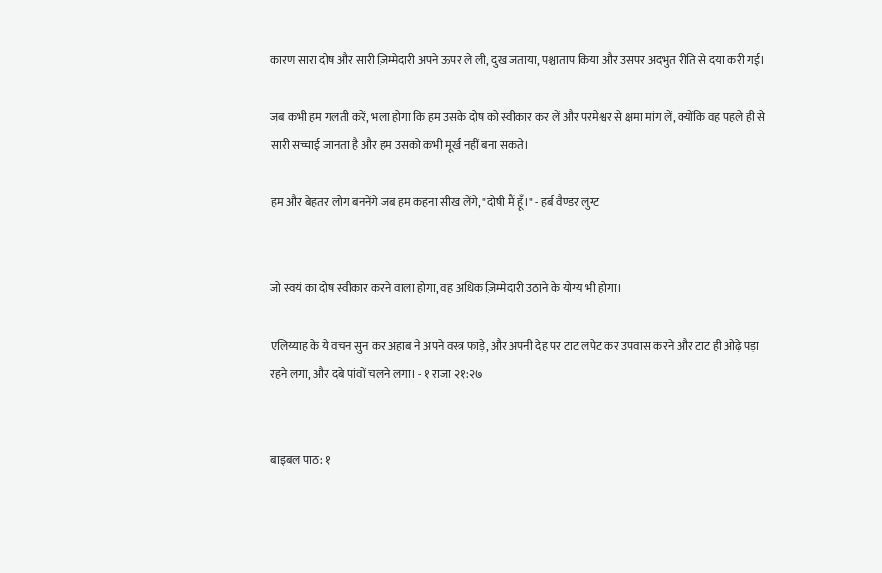कारण सारा दोष और सारी ज़िम्मेदारी अपने ऊपर ले ली, दुख जताया, पश्चाताप किया और उसपर अदभुत रीति से दया करी गई।

जब कभी हम गलती करें, भला होगा कि हम उसके दोष को स्वीकार कर लें और परमेश्वर से क्षमा मांग लें, क्योंकि वह पहले ही से सारी सच्चाई जानता है और हम उसको कभी मूर्ख नहीं बना सकते।

हम और बेहतर लोग बननेंगे जब हम कहना सीख लेंगे, "दोषी मैं हूँ।" - हर्ब वैण्डर लुग्ट


जो स्वयं का दोष स्वीकार करने वाला होगा, वह अधिक ज़िम्मेदारी उठाने के योग्य भी होगा।

एलिय्याह के ये वचन सुन कर अहाब ने अपने वस्त्र फाड़े, और अपनी देह पर टाट लपेट कर उपवास करने और टाट ही ओढ़े पड़ा रहने लगा, और दबे पांवों चलने लगा। - १ राजा २१:२७


बाइबल पाठ: १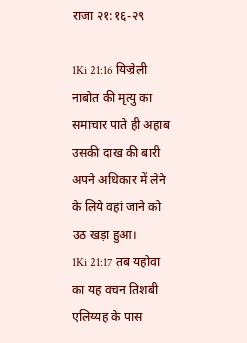राजा २१:१६-२९

1Ki 21:16 यिज्रेली नाबोत की मृत्यु का समाचार पाते ही अहाब उसकी दाख की बारी अपने अधिकार में लेने के लिये वहां जाने को उठ खड़ा हुआ।
1Ki 21:17 तब यहोवा का यह वचन तिशबी एलिय्यह के पास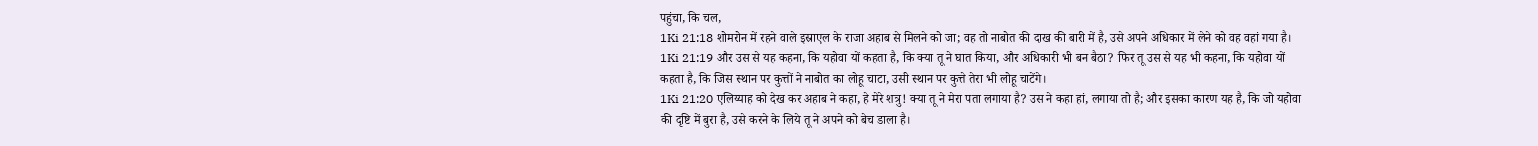पहुंचा, कि चल,
1Ki 21:18 शोमरोन में रहने वाले इस्राएल के राजा अहाब से मिलने को जा; वह तो नाबोत की दाख की बारी में है, उसे अपने अधिकार में लेने को वह वहां गया है।
1Ki 21:19 और उस से यह कहना, कि यहोवा यों कहता है, कि क्या तू ने घात किया, और अधिकारी भी बन बैठा? फिर तू उस से यह भी कहना, कि यहोवा यों कहता है, कि जिस स्थान पर कुत्तों ने नाबोत का लोहू चाटा, उसी स्थान पर कुत्ते तेरा भी लोहू चाटेंगे।
1Ki 21:20 एलिय्याह को देख कर अहाब ने कहा, हे मेरे शत्रु! क्या तू ने मेरा पता लगाया है? उस ने कहा हां, लगाया तो है; और इसका कारण यह है, कि जो यहोवा की दृष्टि में बुरा है, उसे करने के लिये तू ने अपने को बेच डाला है।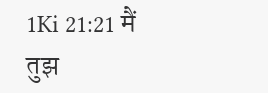1Ki 21:21 मैं तुझ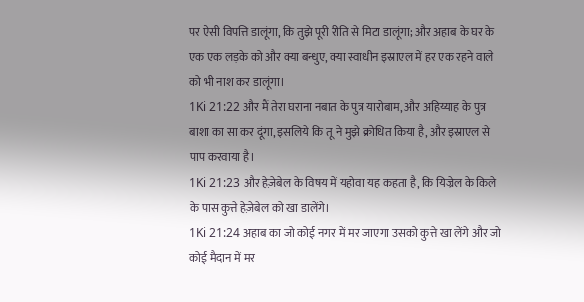पर ऐसी विपत्ति डालूंगा, कि तुझे पूरी रीति से मिटा डालूंगा; और अहाब के घर के एक एक लड़के को और क्या बन्धुए, क्या स्वाधीन इस्राएल में हर एक रहने वाले को भी नाश कर डालूंगा।
1Ki 21:22 और मैं तेरा घराना नबात के पुत्र यारोबाम, और अहिय्याह के पुत्र बाशा का सा कर दूंगा, इसलिये कि तू ने मुझे क्रोधित किया है, और इस्राएल से पाप करवाया है।
1Ki 21:23 और हेज़ेबेल के विषय में यहोवा यह कहता है, कि यिज्रेल के किले के पास कुत्ते हेज़ेबेल को खा डालेंगे।
1Ki 21:24 अहाब का जो कोई नगर में मर जाएगा उसको कुत्ते खा लेंगे और जो कोई मैदान में मर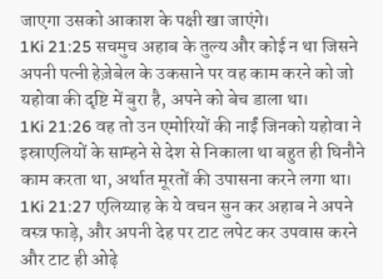जाएगा उसको आकाश के पक्षी खा जाएंगे।
1Ki 21:25 सचमुच अहाब के तुल्य और कोई न था जिसने अपनी पत्नी हेज़ेबेल के उकसाने पर वह काम करने को जो यहोवा की दृष्टि में बुरा है, अपने को बेच डाला था।
1Ki 21:26 वह तो उन एमोरियों की नाईं जिनको यहोवा ने इस्राएलियों के साम्हने से देश से निकाला था बहुत ही घिनौने काम करता था, अर्थात मूरतों की उपासना करने लगा था।
1Ki 21:27 एलिय्याह के ये वचन सुन कर अहाब ने अपने वस्त्र फाड़े, और अपनी देह पर टाट लपेट कर उपवास करने और टाट ही ओढ़े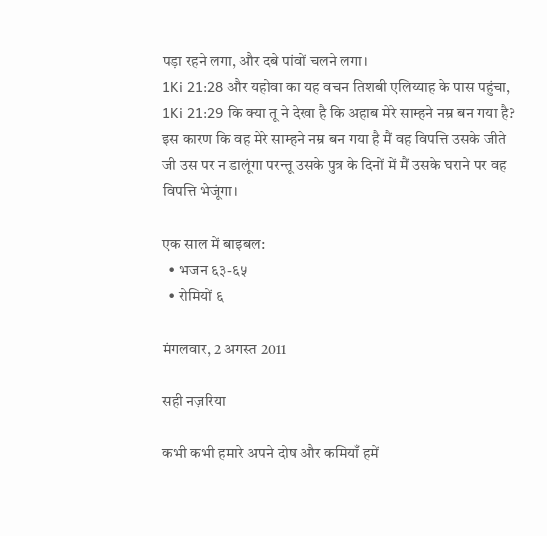पड़ा रहने लगा, और दबे पांवों चलने लगा।
1Ki 21:28 और यहोवा का यह वचन तिशबी एलिय्याह के पास पहुंचा,
1Ki 21:29 कि क्या तू ने देखा है कि अहाब मेरे साम्हने नम्र बन गया है? इस कारण कि वह मेरे साम्हने नम्र बन गया है मैं वह विपत्ति उसके जीते जी उस पर न डालूंगा परन्तू उसके पुत्र के दिनों में मैं उसके घराने पर वह विपत्ति भेजूंगा।

एक साल में बाइबल:
  • भजन ६३-६५
  • रोमियों ६

मंगलवार, 2 अगस्त 2011

सही नज़रिया

कभी कभी हमारे अपने दोष और कमियाँ हमें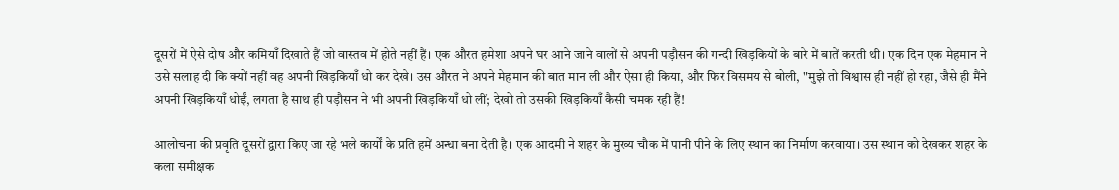दूसरों में ऐसे दोष और कमियाँ दिखाते हैं जो वास्तव में होते नहीं हैं। एक औरत हमेशा अपने घर आने जाने वालों से अपनी पड़ौसन की गन्दी खिड़कियों के बारे में बातें करती थी। एक दिन एक मेहमान ने उसे सलाह दी कि क्यों नहीं वह अपनी खिड़कियाँ धो कर देखे। उस औरत ने अपने मेहमान की बात मान ली और ऐसा ही किया, और फिर विसमय से बोली, "मुझे तो विश्वास ही नहीं हो रहा, जैसे ही मैंने अपनी खिड़कियाँ धोईं, लगता है साथ ही पड़ौसन ने भी अपनी खिड़कियाँ धो लीं; देखो तो उसकी खिड़कियाँ कैसी चमक रही हैं!

आलोचना की प्रवृति दूसरों द्वारा किए जा रहे भले कार्यों के प्रति हमें अन्धा बना देती है। एक आदमी ने शहर के मुख्य चौक में पानी पीने के लिए स्थान का निर्माण करवाया। उस स्थान को देखकर शहर के कला समीक्षक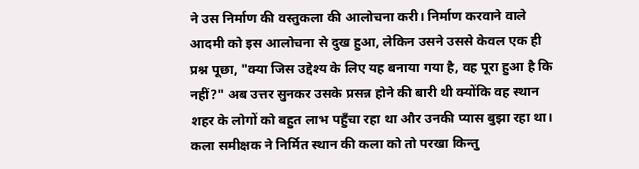ने उस निर्माण की वस्तुकला की आलोचना करी। निर्माण करवाने वाले आदमी को इस आलोचना से दुख हुआ, लेकिन उसने उससे केवल एक ही प्रश्न पूछा, "क्या जिस उद्देश्य के लिए यह बनाया गया है, वह पूरा हुआ है कि नहीं?" अब उत्तर सुनकर उसके प्रसन्न होने की बारी थी क्योंकि वह स्थान शहर के लोगों को बहुत लाभ पहुँचा रहा था और उनकी प्यास बुझा रहा था। कला समीक्षक ने निर्मित स्थान की कला को तो परखा किन्तु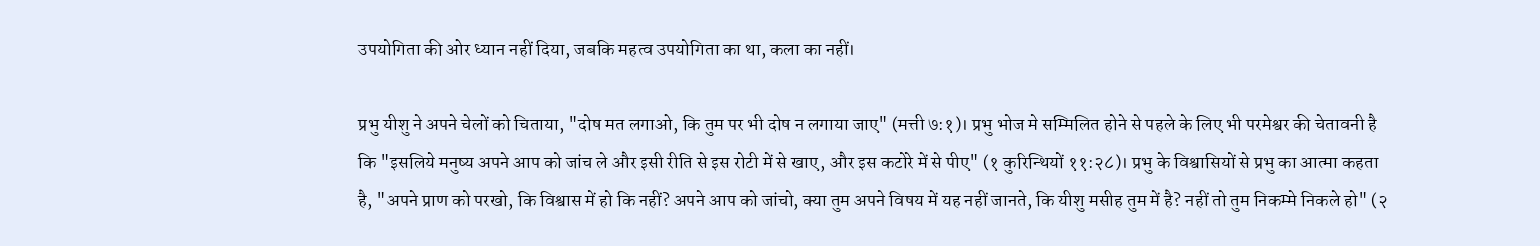उपयोगिता की ओर ध्यान नहीं दिया, जबकि महत्व उपयोगिता का था, कला का नहीं।

प्रभु यीशु ने अपने चेलों को चिताया, "दोष मत लगाओ, कि तुम पर भी दोष न लगाया जाए" (मत्ती ७:१)। प्रभु भोज मे सम्मिलित होने से पहले के लिए भी परमेश्वर की चेतावनी है कि "इसलिये मनुष्य अपने आप को जांच ले और इसी रीति से इस रोटी में से खाए, और इस कटोरे में से पीए" (१ कुरिन्थियों ११:२८)। प्रभु के विश्वासियों से प्रभु का आत्मा कहता है, "अपने प्राण को परखो, कि विश्वास में हो कि नहीं? अपने आप को जांचो, क्‍या तुम अपने विषय में यह नहीं जानते, कि यीशु मसीह तुम में है? नहीं तो तुम निकम्मे निकले हो" (२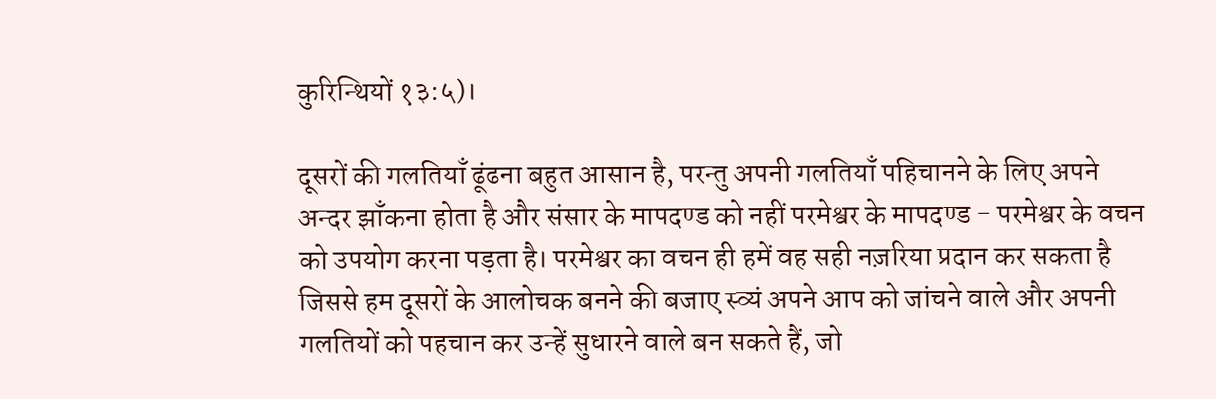कुरिन्थियों १३:५)।

दूसरों की गलतियाँ ढूंढना बहुत आसान है, परन्तु अपनी गलतियाँ पहिचानने के लिए अपने अन्दर झाँकना होता है और संसार के मापदण्ड को नहीं परमेश्वर के मापदण्ड - परमेश्वर के वचन को उपयोग करना पड़ता है। परमेश्वर का वचन ही हमें वह सही नज़रिया प्रदान कर सकता है जिससे हम दूसरों के आलोचक बनने की बजाए स्व्यं अपने आप को जांचने वाले और अपनी गलतियों को पहचान कर उन्हें सुधारने वाले बन सकते हैं, जो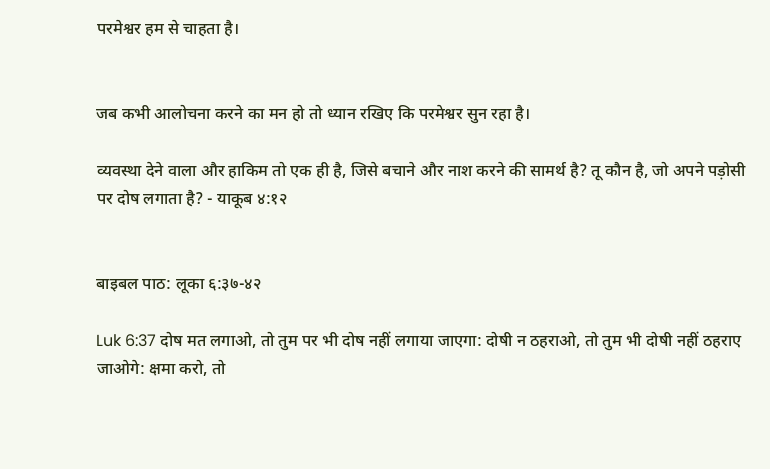परमेश्वर हम से चाहता है।


जब कभी आलोचना करने का मन हो तो ध्यान रखिए कि परमेश्वर सुन रहा है।

व्यवस्था देने वाला और हाकिम तो एक ही है, जिसे बचाने और नाश करने की सामर्थ है? तू कौन है, जो अपने पड़ोसी पर दोष लगाता है? - याकूब ४:१२


बाइबल पाठ: लूका ६:३७-४२

Luk 6:37 दोष मत लगाओ, तो तुम पर भी दोष नहीं लगाया जाएगा: दोषी न ठहराओ, तो तुम भी दोषी नहीं ठहराए जाओगे: क्षमा करो, तो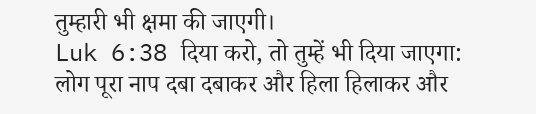तुम्हारी भी क्षमा की जाएगी।
Luk 6:38 दिया करो, तो तुम्हें भी दिया जाएगा: लोग पूरा नाप दबा दबाकर और हिला हिलाकर और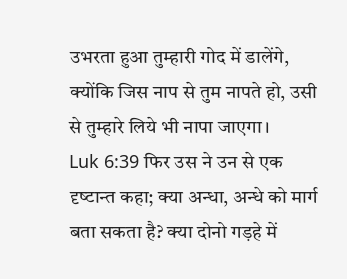उभरता हुआ तुम्हारी गोद में डालेंगे, क्‍योंकि जिस नाप से तुम नापते हो, उसी से तुम्हारे लिये भी नापा जाएगा।
Luk 6:39 फिर उस ने उन से एक दृष्‍टान्‍त कहा; क्‍या अन्‍धा, अन्‍धे को मार्ग बता सकता है? क्‍या दोनो गड़हे में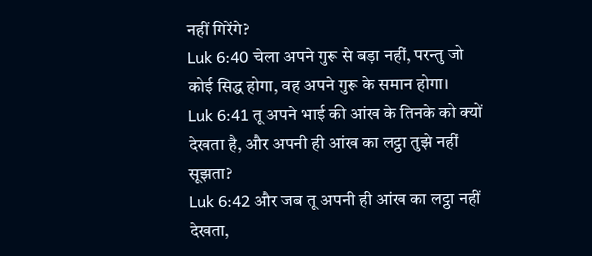नहीं गिरेंगे?
Luk 6:40 चेला अपने गुरू से बड़ा नहीं, परन्‍तु जो कोई सिद्ध होगा, वह अपने गुरू के समान होगा।
Luk 6:41 तू अपने भाई की आंख के तिनके को क्‍यों देखता है, और अपनी ही आंख का लट्ठा तुझे नहीं सूझता?
Luk 6:42 और जब तू अपनी ही आंख का लट्ठा नहीं देखता,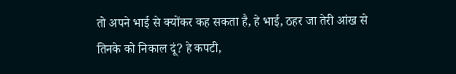तो अपने भाई से क्‍योंकर कह सकता है, हे भाई, ठहर जा तेरी आंख से तिनके को निकाल दूं? हे कपटी,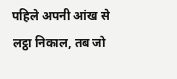पहिले अपनी आंख से लट्ठा निकाल, तब जो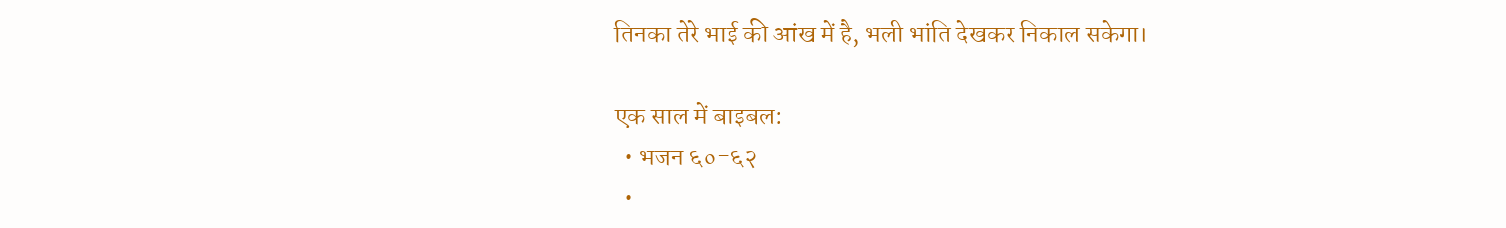तिनका तेरे भाई की आंख में है, भली भांति देखकर निकाल सकेगा।

एक साल में बाइबल:
  • भजन ६०-६२
  •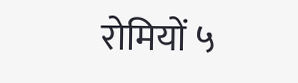रोमियों ५